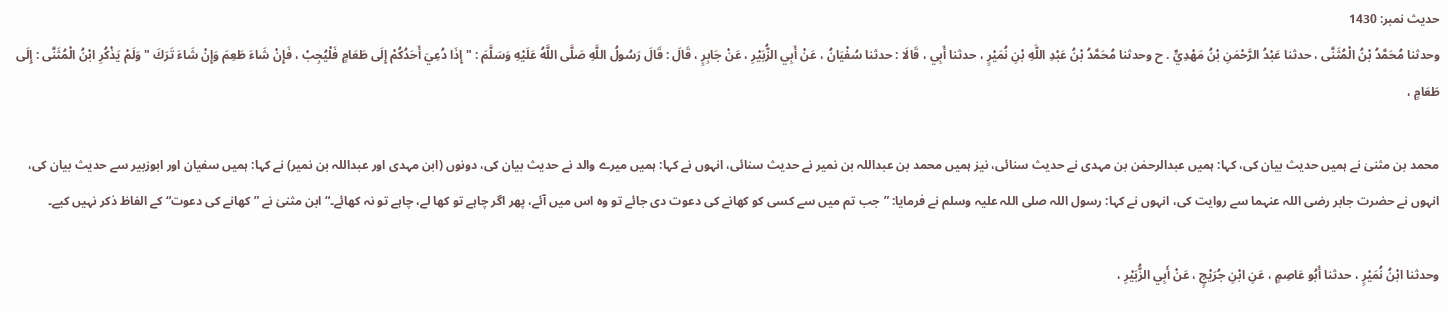حدیث نمبر: 1430
وحدثنا مُحَمَّدُ بْنُ الْمُثَنَّى ، حدثنا عَبْدُ الرَّحْمَنِ بْنُ مَهْدِيٍّ . ح وحدثنا مُحَمَّدُ بْنُ عَبْدِ اللَّهِ بْنِ نُمَيْرٍ ، حدثنا أَبِي ، قَالَا : حدثنا سُفْيَانُ ، عَنْ أَبِي الزُّبَيْرِ ، عَنْ جَابِرٍ ، قَالَ : قَالَ رَسُولُ اللَّهِ صَلَّى اللَّهُ عَلَيْهِ وَسَلَّمَ : " إِذَا دُعِيَ أَحَدُكُمْ إِلَى طَعَامٍ فَلْيُجِبْ ، فَإِنْ شَاءَ طَعِمَ وَإِنْ شَاءَ تَرَكَ " وَلَمْ يَذْكُرِ ابْنُ الْمُثَنَّى : إِلَى طَعَامٍ ،

محمد بن مثنیٰ نے ہمیں حدیث بیان کی، کہا: ہمیں عبدالرحمٰن بن مہدی نے حدیث سنائی، نیز ہمیں محمد بن عبداللہ بن نمیر نے حدیث سنائی، انہوں نے کہا: ہمیں میرے والد نے حدیث بیان کی، دونوں (ابن مہدی اور عبداللہ بن نمیر) نے کہا: ہمیں سفیان اور ابوزبیر سے حدیث بیان کی، انہوں نے حضرت جابر رضی اللہ عنہما سے روایت کی، انہوں نے کہا: رسول اللہ صلی اللہ علیہ وسلم نے فرمایا: ”جب تم میں سے کسی کو کھانے کی دعوت دی جائے تو وہ اس میں آئے، پھر اگر چاہے تو کھا لے، چاہے تو نہ کھائے۔“ ابن مثنیٰ نے ”کھانے کی دعوت“ کے الفاظ ذکر نہیں کیے۔

وحدثنا ابْنُ نُمَيْرٍ ، حدثنا أَبُو عَاصِمٍ ، عَنِ ابْنِ جُرَيْجٍ ، عَنْ أَبِي الزُّبَيْرِ ،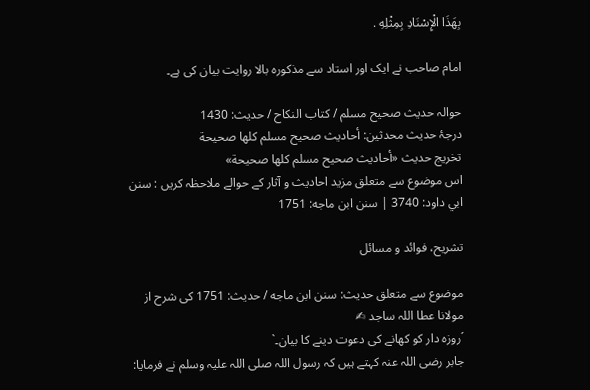بِهَذَا الْإِسْنَادِ بِمِثْلِهِ .

امام صاحب نے ایک اور استاد سے مذکورہ بالا روایت بیان کی ہے۔

حوالہ حدیث صحيح مسلم / كتاب النكاح / حدیث: 1430
درجۂ حدیث محدثین: أحاديث صحيح مسلم كلها صحيحة
تخریج حدیث «أحاديث صحيح مسلم كلها صحيحة»
اس موضوع سے متعلق مزید احادیث و آثار کے حوالے ملاحظہ کریں : سنن ابي داود: 3740 | سنن ابن ماجه: 1751

تشریح، فوائد و مسائل

موضوع سے متعلق حدیث: سنن ابن ماجه / حدیث: 1751 کی شرح از مولانا عطا اللہ ساجد ✍
´روزہ دار کو کھانے کی دعوت دینے کا بیان۔`
جابر رضی اللہ عنہ کہتے ہیں کہ رسول اللہ صلی اللہ علیہ وسلم نے فرمایا: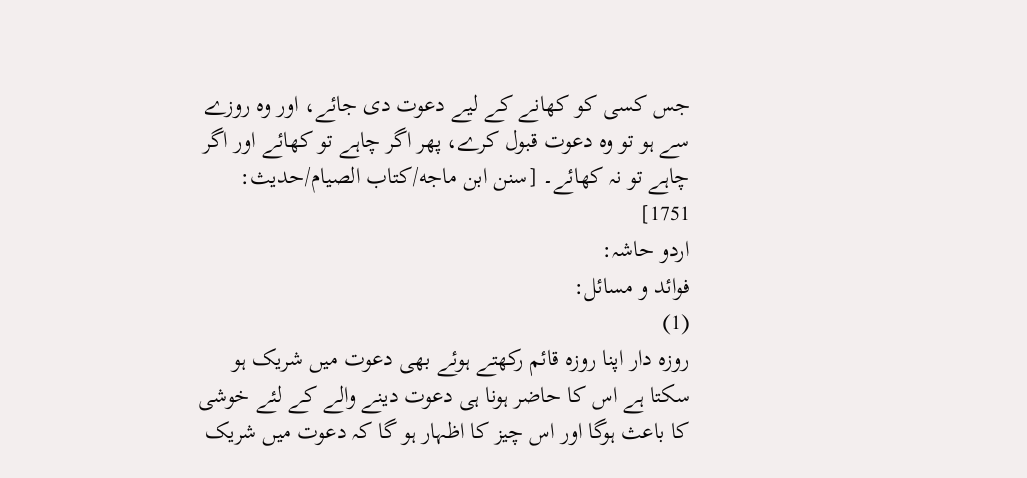جس کسی کو کھانے کے لیے دعوت دی جائے، اور وہ روزے سے ہو تو وہ دعوت قبول کرے، پھر اگر چاہے تو کھائے اور اگر چاہے تو نہ کھائے۔ [سنن ابن ماجه/كتاب الصيام/حدیث: 1751]
اردو حاشہ:
فوائد و مسائل:
(1)
روزہ دار اپنا روزہ قائم رکھتے ہوئے بھی دعوت میں شریک ہو سکتا ہے اس کا حاضر ہونا ہی دعوت دینے والے کے لئے خوشی کا باعث ہوگا اور اس چیز کا اظہار ہو گا کہ دعوت میں شریک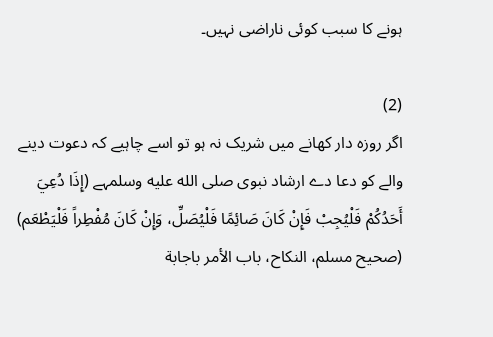ہونے کا سبب کوئی ناراضی نہیں۔

(2)
اگر روزہ دار کھانے میں شریک نہ ہو تو اسے چاہیے کہ دعوت دینے والے کو دعا دے ارشاد نبوی صلى الله عليه وسلمہے (إِذَا دُعِيَ أَحَدُكُمْ فَلْيُجِبْ فَإِنْ كَانَ صَائِمًا فَلْيُصَلِّ، وَإِنْ كَانَ مُفْطِراً فَلْيَطْعَم)
(صحیح مسلم، النکاح، باب الأمر باجابة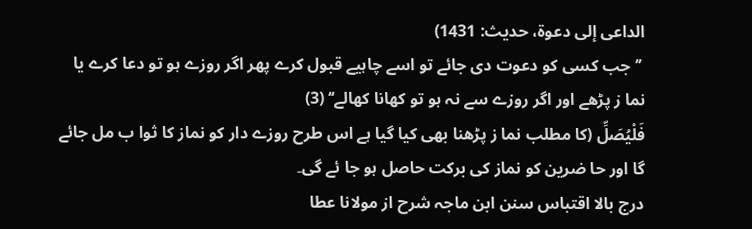الداعی إلی دعوۃ، حدیث: 1431)
 ’’جب کسی کو دعوت دی جائے تو اسے چاہیے قبول کرے پھر اگر روزے ہو تو دعا کرے یا نما ز پڑھے اور اگر روزے سے نہ ہو تو کھانا کھالے‘‘ (3)
فَلْيُصَلِّ (کا مطلب نما ز پڑھنا بھی کیا گیا ہے اس طرح روزے دار کو نماز کا ثوا ب مل جائے گا اور حا ضرین کو نماز کی برکت حاصل ہو جا ئے گی۔
درج بالا اقتباس سنن ابن ماجہ شرح از مولانا عطا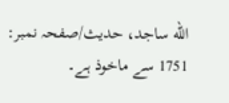الله ساجد، حدیث/صفحہ نمبر: 1751 سے ماخوذ ہے۔